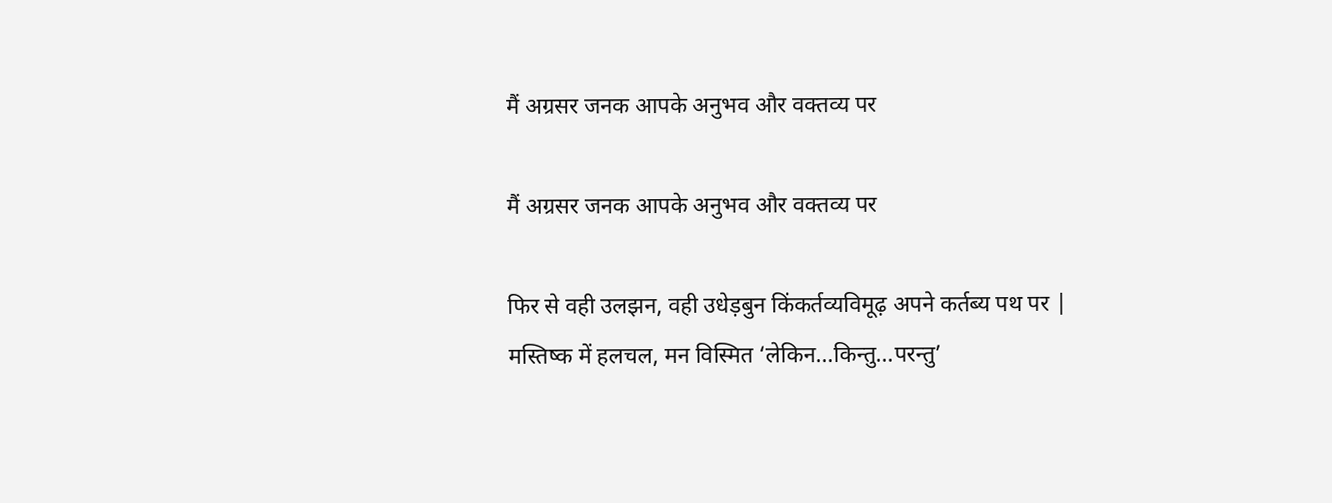मैं अग्रसर जनक आपके अनुभव और वक्तव्य पर

मैं अग्रसर जनक आपके अनुभव और वक्तव्य पर

फिर से वही उलझन, वही उधेड़बुन किंकर्तव्यविमूढ़ अपने कर्तब्य पथ पर | मस्तिष्क में हलचल, मन विस्मित ‘लेकिन…किन्तु…परन्तु’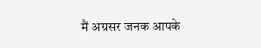मैं अग्रसर जनक आपके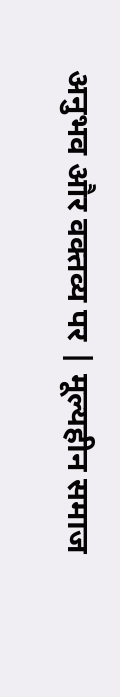अनुभव और वक्तव्य पर | मूल्यहीन समाज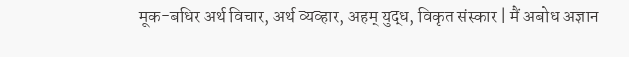मूक-बधिर अर्थ विचार, अर्थ व्यव्हार, अहम् युद्ध, विकृत संस्कार | मैं अबोध अज्ञान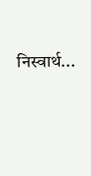निस्वार्थ...